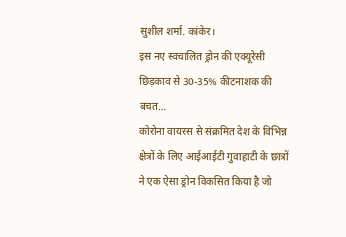सुशील शर्मा. कांकेर।
इस नए स्वचालित ड्रोन की एक्यूरेसी छिड़काव से 30-35% कीटनाशक की बचत…
कोरोना वायरस से संक्रमित देश के विभिन्न क्षेत्रों के लिए आईआईटी गुवाहाटी के छात्रों ने एक ऐसा ड्रोन विकसित किया है जो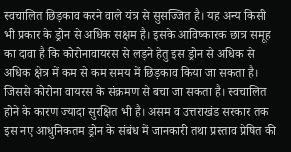स्वचालित छिड़काव करने वाले यंत्र से सुसज्जित है। यह अन्य किसी भी प्रकार के ड्रोन से अधिक सक्षम है। इसके आविष्कारक छात्र समूह का दावा है कि कोरोनावायरस से लड़ने हेतु इस ड्रोन से अधिक से अधिक क्षेत्र में कम से कम समय में छिड़काव किया जा सकता है।
जिससे कोरोना वायरस के संक्रमण से बचा जा सकता है। स्वचालित होने के कारण ज्यादा सुरक्षित भी है। असम व उत्तराखंड सरकार तक इस नए आधुनिकतम ड्रोन के संबंध में जानकारी तथा प्रस्ताव प्रेषित की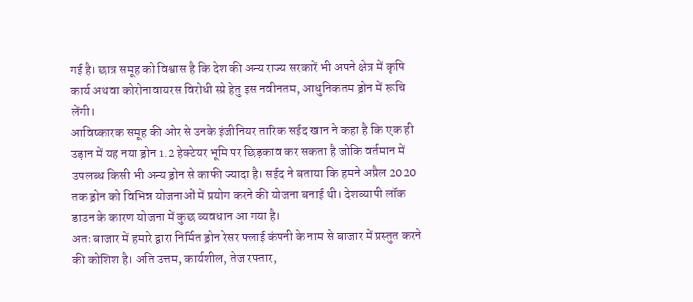गई है। छात्र समूह को विश्वास है कि देश की अन्य राज्य सरकारें भी अपने क्षेत्र में कृषि कार्य अथवा कोरोनावायरस विरोधी स्प्रे हेतु इस नवीनतम, आधुनिकतम ड्रोन में रूचि लेंगी।
आविष्कारक समूह की ओर से उनके इंजीनियर तारिक सईद खान ने कहा है कि एक ही उड़ान में यह नया ड्रोन 1.2 हेक्टेयर भूमि पर छिड़काव कर सकता है जोकि वर्तमान में उपलब्ध किसी भी अन्य ड्रोन से काफी ज्यादा है। सईद ने बताया कि हमने अप्रैल 2020 तक ड्रोन को विभिन्न योजनाओं में प्रयोग करने की योजना बनाई थी। देशव्यापी लॉक डाउन के कारण योजना में कुछ व्यवधान आ गया है।
अतः बाजार में हमारे द्वारा निर्मित ड्रोन रेसर फ्लाई कंपनी के नाम से बाजार में प्रस्तुत करने की कोशिश है। अति उत्तम, कार्यशील, तेज रफ्तार,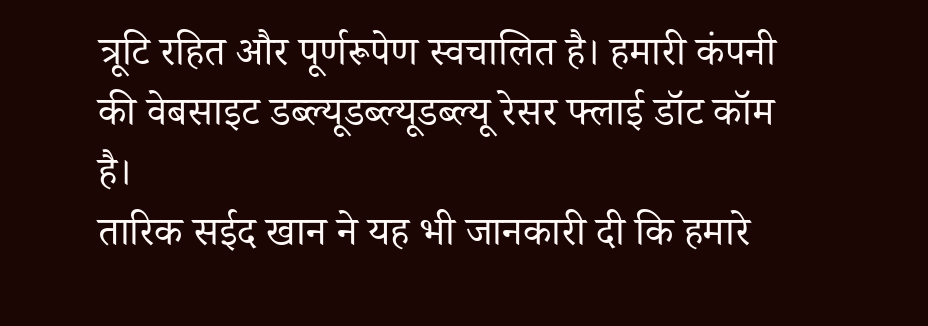त्रूटि रहित और पूर्णरूपेण स्वचालित है। हमारी कंपनी की वेबसाइट डब्ल्यूडब्ल्यूडब्ल्यू रेसर फ्लाई डॉट कॉम है।
तारिक सईद खान ने यह भी जानकारी दी कि हमारे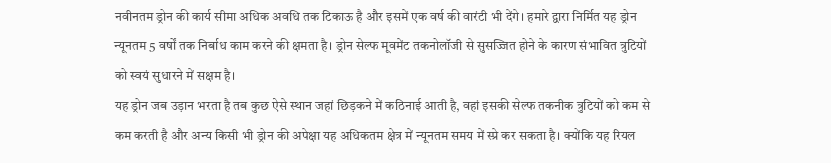नवीनतम ड्रोन की कार्य सीमा अधिक अवधि तक टिकाऊ है और इसमें एक वर्ष की वारंटी भी देंगे। हमारे द्वारा निर्मित यह ड्रोन न्यूनतम 5 वर्षों तक निर्बाध काम करने की क्षमता है। ड्रोन सेल्फ मूवमेंट तकनोलॉजी से सुसज्जित होने के कारण संभावित त्रुटियों को स्वयं सुधारने में सक्षम है।
यह ड्रोन जब उड़ान भरता है तब कुछ ऐसे स्थान जहां छिड़कने में कठिनाई आती है, वहां इसकी सेल्फ तकनीक त्रुटियों को कम से कम करती है और अन्य किसी भी ड्रोन की अपेक्षा यह अधिकतम क्षेत्र में न्यूनतम समय में स्प्रे कर सकता है। क्योंकि यह रियल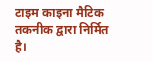टाइम काइना मैटिक तकनीक द्वारा निर्मित है।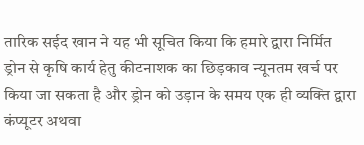तारिक सईद खान ने यह भी सूचित किया कि हमारे द्वारा निर्मित ड्रोन से कृषि कार्य हेतु कीटनाशक का छिड़काव न्यूनतम खर्च पर किया जा सकता है और ड्रोन को उड़ान के समय एक ही व्यक्ति द्वारा कंप्यूटर अथवा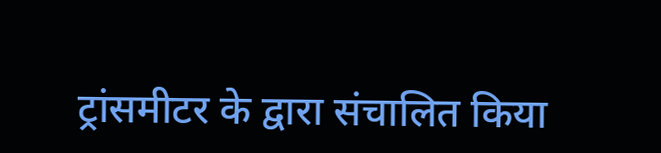ट्रांसमीटर के द्वारा संचालित किया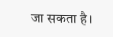जा सकता है।